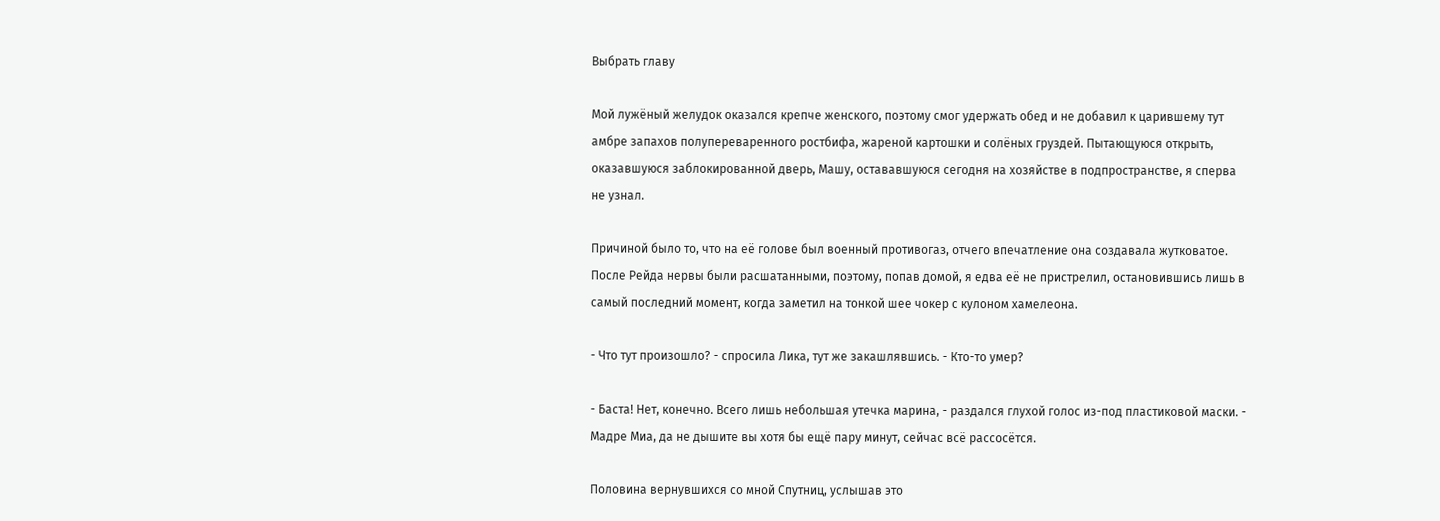Выбрать главу

Мой лужёный желудок оказался крепче женского, поэтому смог удержать обед и не добавил к царившему тут амбре запахов полупереваренного ростбифа, жареной картошки и солёных груздей. Пытающуюся открыть, оказавшуюся заблокированной дверь, Машу, остававшуюся сегодня на хозяйстве в подпространстве, я сперва не узнал.

Причиной было то, что на её голове был военный противогаз, отчего впечатление она создавала жутковатое. После Рейда нервы были расшатанными, поэтому, попав домой, я едва её не пристрелил, остановившись лишь в самый последний момент, когда заметил на тонкой шее чокер с кулоном хамелеона.

- Что тут произошло? - спросила Лика, тут же закашлявшись. - Кто-то умер?

- Баста! Нет, конечно. Всего лишь небольшая утечка марина, - раздался глухой голос из-под пластиковой маски. - Мадре Миа, да не дышите вы хотя бы ещё пару минут, сейчас всё рассосётся.

Половина вернувшихся со мной Спутниц, услышав это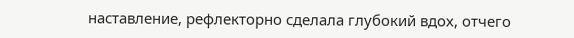наставление, рефлекторно сделала глубокий вдох, отчего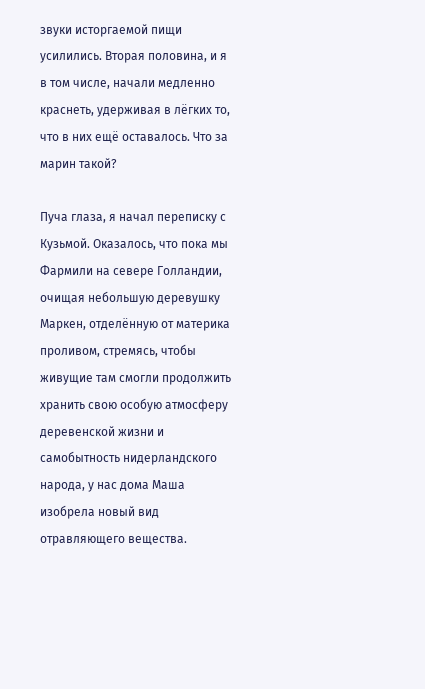звуки исторгаемой пищи усилились. Вторая половина, и я в том числе, начали медленно краснеть, удерживая в лёгких то, что в них ещё оставалось. Что за марин такой?

Пуча глаза, я начал переписку с Кузьмой. Оказалось, что пока мы Фармили на севере Голландии, очищая небольшую деревушку Маркен, отделённую от материка проливом, стремясь, чтобы живущие там смогли продолжить хранить свою особую атмосферу деревенской жизни и самобытность нидерландского народа, у нас дома Маша изобрела новый вид отравляющего вещества.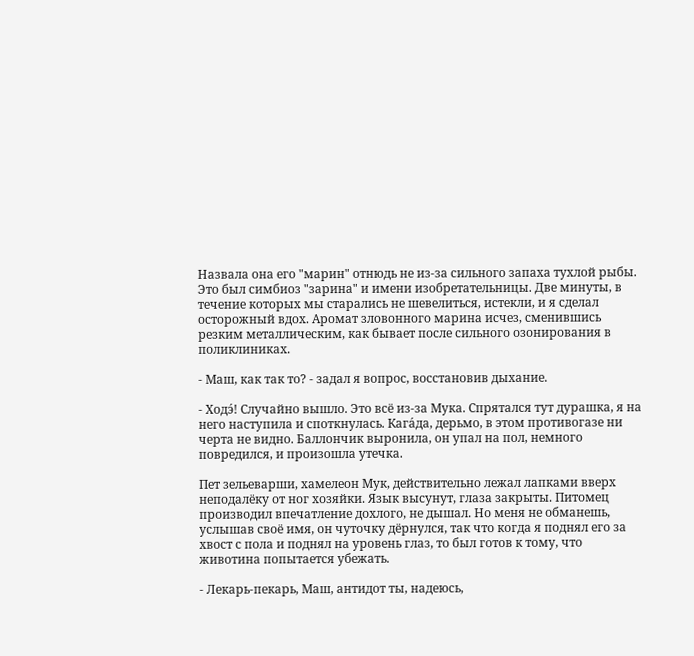Назвала она его "марин" отнюдь не из-за сильного запаха тухлой рыбы. Это был симбиоз "зарина" и имени изобретательницы. Две минуты, в течение которых мы старались не шевелиться, истекли, и я сделал осторожный вдох. Аромат зловонного марина исчез, сменившись резким металлическим, как бывает после сильного озонирования в поликлиниках.

- Маш, как так то? - задал я вопрос, восстановив дыхание.

- Ходэ́! Случайно вышло. Это всё из-за Мука. Спрятался тут дурашка, я на него наступила и споткнулась. Кага́да, дерьмо, в этом противогазе ни черта не видно. Баллончик выронила, он упал на пол, немного повредился, и произошла утечка.

Пет зельеварши, хамелеон Мук, действительно лежал лапками вверх неподалёку от ног хозяйки. Язык высунут, глаза закрыты. Питомец производил впечатление дохлого, не дышал. Но меня не обманешь, услышав своё имя, он чуточку дёрнулся, так что когда я поднял его за хвост с пола и поднял на уровень глаз, то был готов к тому, что животина попытается убежать.

- Лекарь-пекарь, Маш, антидот ты, надеюсь,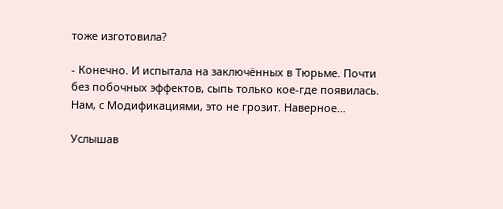тоже изготовила?

- Конечно. И испытала на заключённых в Тюрьме. Почти без побочных эффектов, сыпь только кое-где появилась. Нам, с Модификациями, это не грозит. Наверное…

Услышав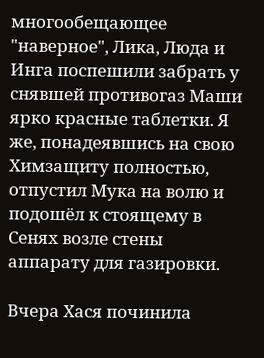многообещающее "наверное", Лика, Люда и Инга поспешили забрать у снявшей противогаз Маши ярко красные таблетки. Я же, понадеявшись на свою Химзащиту полностью, отпустил Мука на волю и подошёл к стоящему в Сенях возле стены аппарату для газировки.

Вчера Хася починила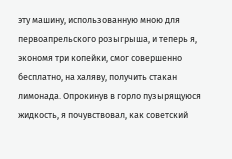эту машину, использованную мною для первоапрельского розыгрыша, и теперь я, экономя три копейки, смог совершенно бесплатно, на халяву, получить стакан лимонада. Опрокинув в горло пузырящуюся жидкость, я почувствовал, как советский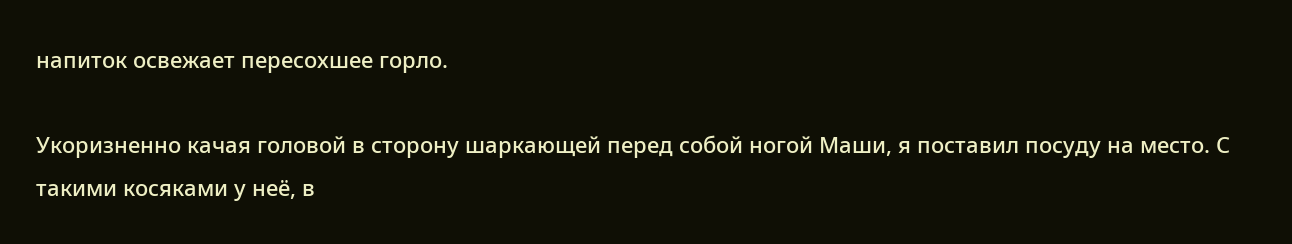напиток освежает пересохшее горло.

Укоризненно качая головой в сторону шаркающей перед собой ногой Маши, я поставил посуду на место. С такими косяками у неё, в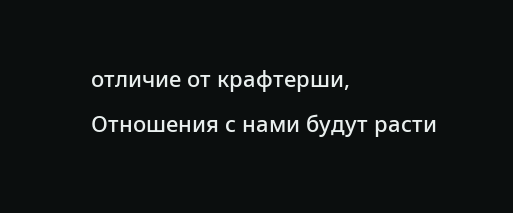отличие от крафтерши, Отношения с нами будут расти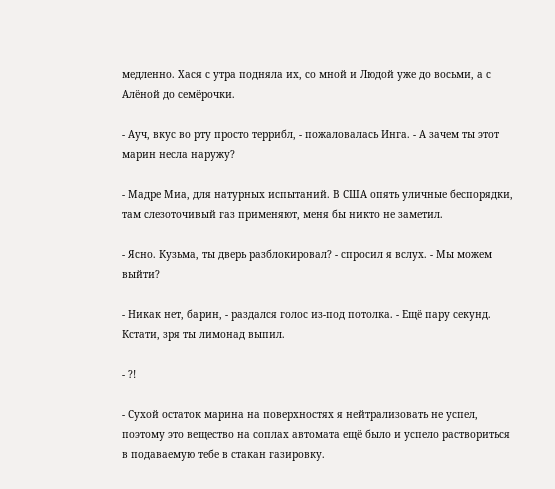медленно. Хася с утра подняла их, со мной и Людой уже до восьми, а с Алёной до семёрочки.

- Ауч, вкус во рту просто террибл, - пожаловалась Инга. - А зачем ты этот марин несла наружу?

- Мадре Миа, для натурных испытаний. В США опять уличные беспорядки, там слезоточивый газ применяют, меня бы никто не заметил.

- Ясно. Кузьма, ты дверь разблокировал? - спросил я вслух. - Мы можем выйти?

- Никак нет, барин, - раздался голос из-под потолка. - Ещё пару секунд. Кстати, зря ты лимонад выпил.

- ?!

- Сухой остаток марина на поверхностях я нейтрализовать не успел, поэтому это вещество на соплах автомата ещё было и успело раствориться в подаваемую тебе в стакан газировку.